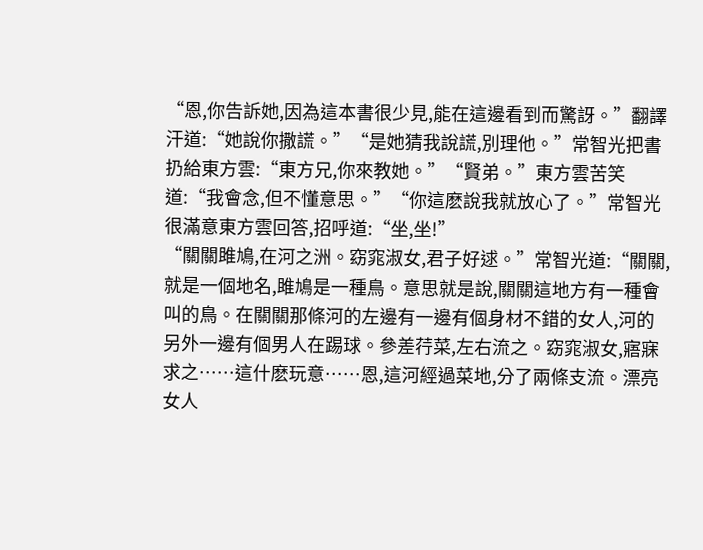“恩,你告訴她,因為這本書很少見,能在這邊看到而驚訝。”翻譯汗道:“她說你撒謊。”“是她猜我說謊,別理他。”常智光把書扔給東方雲:“東方兄,你來教她。”“賢弟。”東方雲苦笑道:“我會念,但不懂意思。”“你這麽說我就放心了。”常智光很滿意東方雲回答,招呼道:“坐,坐!”
“關關雎鳩,在河之洲。窈窕淑女,君子好逑。”常智光道:“關關,就是一個地名,雎鳩是一種鳥。意思就是說,關關這地方有一種會叫的鳥。在關關那條河的左邊有一邊有個身材不錯的女人,河的另外一邊有個男人在踢球。參差荇菜,左右流之。窈窕淑女,寤寐求之……這什麽玩意……恩,這河經過菜地,分了兩條支流。漂亮女人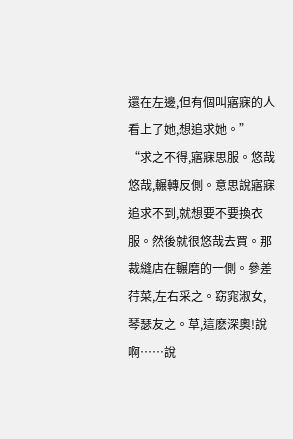還在左邊,但有個叫寤寐的人看上了她,想追求她。”
“求之不得,寤寐思服。悠哉悠哉,輾轉反側。意思說寤寐追求不到,就想要不要換衣服。然後就很悠哉去買。那裁縫店在輾磨的一側。參差荇菜,左右采之。窈窕淑女,琴瑟友之。草,這麽深奧!說啊……說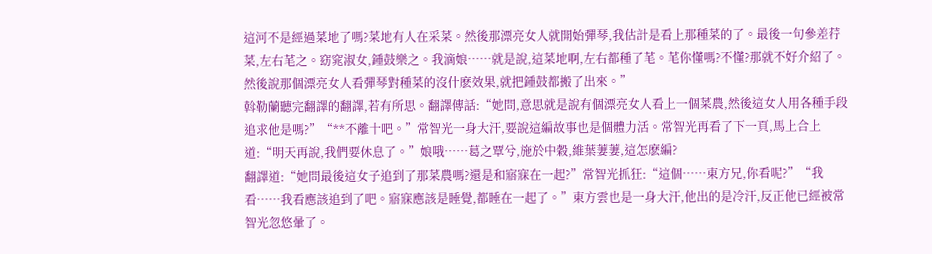這河不是經過菜地了嗎?菜地有人在采菜。然後那漂亮女人就開始彈琴,我估計是看上那種菜的了。最後一句參差荇菜,左右芼之。窈窕淑女,鍾鼓樂之。我滴娘……就是說,這菜地啊,左右都種了芼。芼你懂嗎?不懂?那就不好介紹了。然後說那個漂亮女人看彈琴對種菜的沒什麽效果,就把鍾鼓都搬了出來。”
斡勒蘭聽完翻譯的翻譯,若有所思。翻譯傳話:“她問,意思就是說有個漂亮女人看上一個菜農,然後這女人用各種手段追求他是嗎?”“**不離十吧。”常智光一身大汗,要說這編故事也是個體力活。常智光再看了下一頁,馬上合上道:“明天再說,我們要休息了。”娘哦……葛之覃兮,施於中穀,維葉萋萋,這怎麽編?
翻譯道:“她問最後這女子追到了那菜農嗎?還是和寤寐在一起?”常智光抓狂:“這個……東方兄,你看呢?”“我看……我看應該追到了吧。寤寐應該是睡覺,都睡在一起了。”東方雲也是一身大汗,他出的是冷汗,反正他已經被常智光忽悠暈了。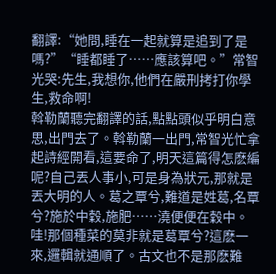翻譯:“她問,睡在一起就算是追到了是嗎?”“睡都睡了……應該算吧。”常智光哭:先生,我想你,他們在嚴刑拷打你學生,救命啊!
斡勒蘭聽完翻譯的話,點點頭似乎明白意思,出門去了。斡勒蘭一出門,常智光忙拿起詩經開看,這要命了,明天這篇得怎麽編呢?自己丟人事小,可是身為狀元,那就是丟大明的人。葛之覃兮,難道是姓葛,名覃兮?施於中穀,施肥……澆便便在穀中。哇!那個種菜的莫非就是葛覃兮?這麽一來,邏輯就通順了。古文也不是那麽難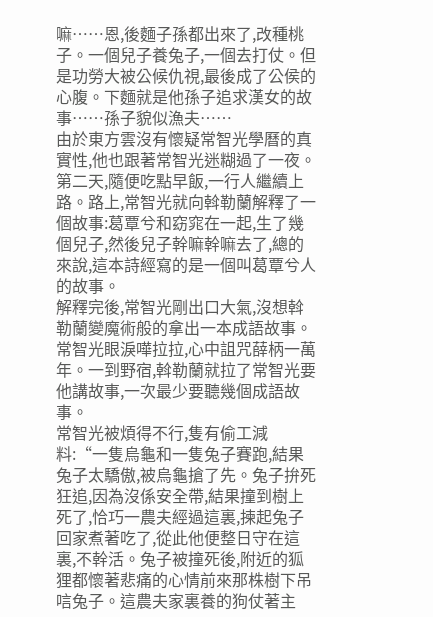嘛……恩,後麵子孫都出來了,改種桃子。一個兒子養兔子,一個去打仗。但是功勞大被公候仇視,最後成了公侯的心腹。下麵就是他孫子追求漢女的故事……孫子貌似漁夫……
由於東方雲沒有懷疑常智光學曆的真實性,他也跟著常智光迷糊過了一夜。第二天,隨便吃點早飯,一行人繼續上路。路上,常智光就向斡勒蘭解釋了一個故事:葛覃兮和窈窕在一起,生了幾個兒子,然後兒子幹嘛幹嘛去了,總的來說,這本詩經寫的是一個叫葛覃兮人的故事。
解釋完後,常智光剛出口大氣,沒想斡勒蘭變魔術般的拿出一本成語故事。常智光眼淚嘩拉拉,心中詛咒薛柄一萬年。一到野宿,斡勒蘭就拉了常智光要他講故事,一次最少要聽幾個成語故事。
常智光被煩得不行,隻有偷工減料:“一隻烏龜和一隻兔子賽跑,結果兔子太驕傲,被烏龜搶了先。兔子拚死狂追,因為沒係安全帶,結果撞到樹上死了,恰巧一農夫經過這裏,揀起兔子回家煮著吃了,從此他便整日守在這裏,不幹活。兔子被撞死後,附近的狐狸都懷著悲痛的心情前來那株樹下吊唁兔子。這農夫家裏養的狗仗著主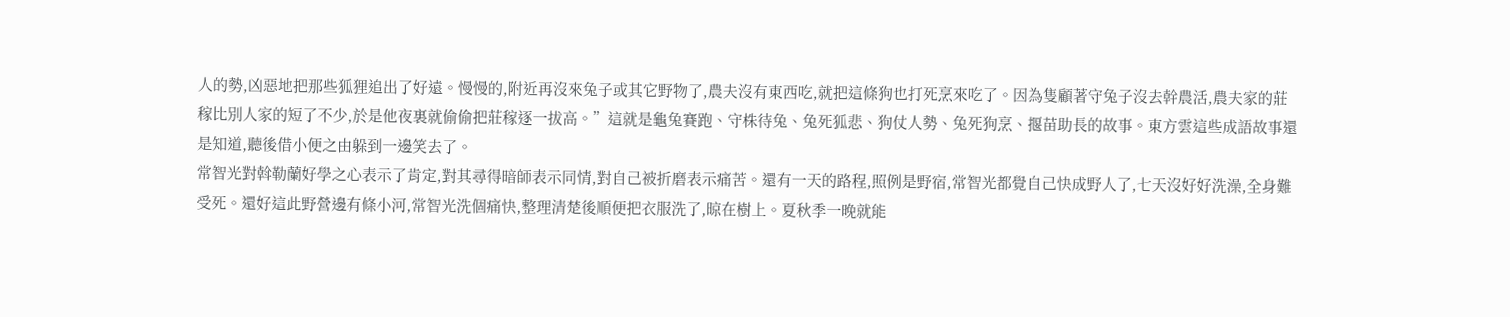人的勢,凶惡地把那些狐狸追出了好遠。慢慢的,附近再沒來兔子或其它野物了,農夫沒有東西吃,就把這條狗也打死烹來吃了。因為隻顧著守兔子沒去幹農活,農夫家的莊稼比別人家的短了不少,於是他夜裏就偷偷把莊稼逐一拔高。”這就是龜兔賽跑、守株待兔、兔死狐悲、狗仗人勢、兔死狗烹、揠苗助長的故事。東方雲這些成語故事還是知道,聽後借小便之由躲到一邊笑去了。
常智光對斡勒蘭好學之心表示了肯定,對其尋得暗師表示同情,對自己被折磨表示痛苦。還有一天的路程,照例是野宿,常智光都覺自己快成野人了,七天沒好好洗澡,全身難受死。還好這此野營邊有條小河,常智光洗個痛快,整理清楚後順便把衣服洗了,晾在樹上。夏秋季一晚就能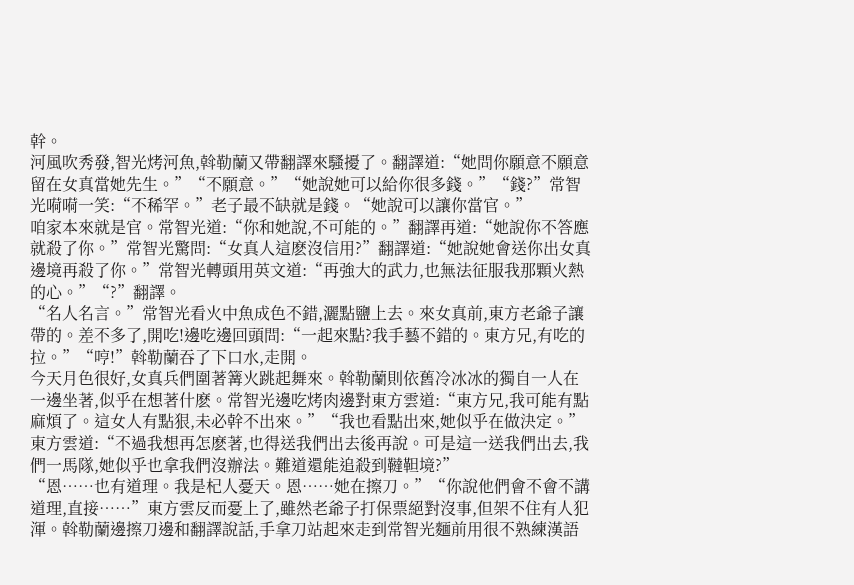幹。
河風吹秀發,智光烤河魚,斡勒蘭又帶翻譯來騷擾了。翻譯道:“她問你願意不願意留在女真當她先生。”“不願意。”“她說她可以給你很多錢。”“錢?”常智光嗬嗬一笑:“不稀罕。”老子最不缺就是錢。“她說可以讓你當官。”
咱家本來就是官。常智光道:“你和她說,不可能的。”翻譯再道:“她說你不答應就殺了你。”常智光驚問:“女真人這麽沒信用?”翻譯道:“她說她會送你出女真邊境再殺了你。”常智光轉頭用英文道:“再強大的武力,也無法征服我那顆火熱的心。”“?”翻譯。
“名人名言。”常智光看火中魚成色不錯,灑點鹽上去。來女真前,東方老爺子讓帶的。差不多了,開吃!邊吃邊回頭問:“一起來點?我手藝不錯的。東方兄,有吃的拉。”“哼!”斡勒蘭吞了下口水,走開。
今天月色很好,女真兵們圍著篝火跳起舞來。斡勒蘭則依舊冷冰冰的獨自一人在一邊坐著,似乎在想著什麽。常智光邊吃烤肉邊對東方雲道:“東方兄,我可能有點麻煩了。這女人有點狠,未必幹不出來。”“我也看點出來,她似乎在做決定。”東方雲道:“不過我想再怎麽著,也得送我們出去後再說。可是這一送我們出去,我們一馬隊,她似乎也拿我們沒辦法。難道還能追殺到韃靼境?”
“恩……也有道理。我是杞人憂天。恩……她在擦刀。”“你說他們會不會不講道理,直接……”東方雲反而憂上了,雖然老爺子打保票絕對沒事,但架不住有人犯渾。斡勒蘭邊擦刀邊和翻譯說話,手拿刀站起來走到常智光麵前用很不熟練漢語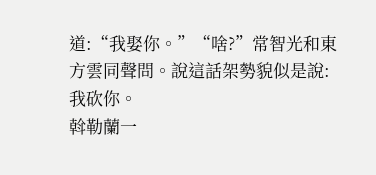道:“我娶你。”“啥?”常智光和東方雲同聲問。說這話架勢貌似是說:我砍你。
斡勒蘭一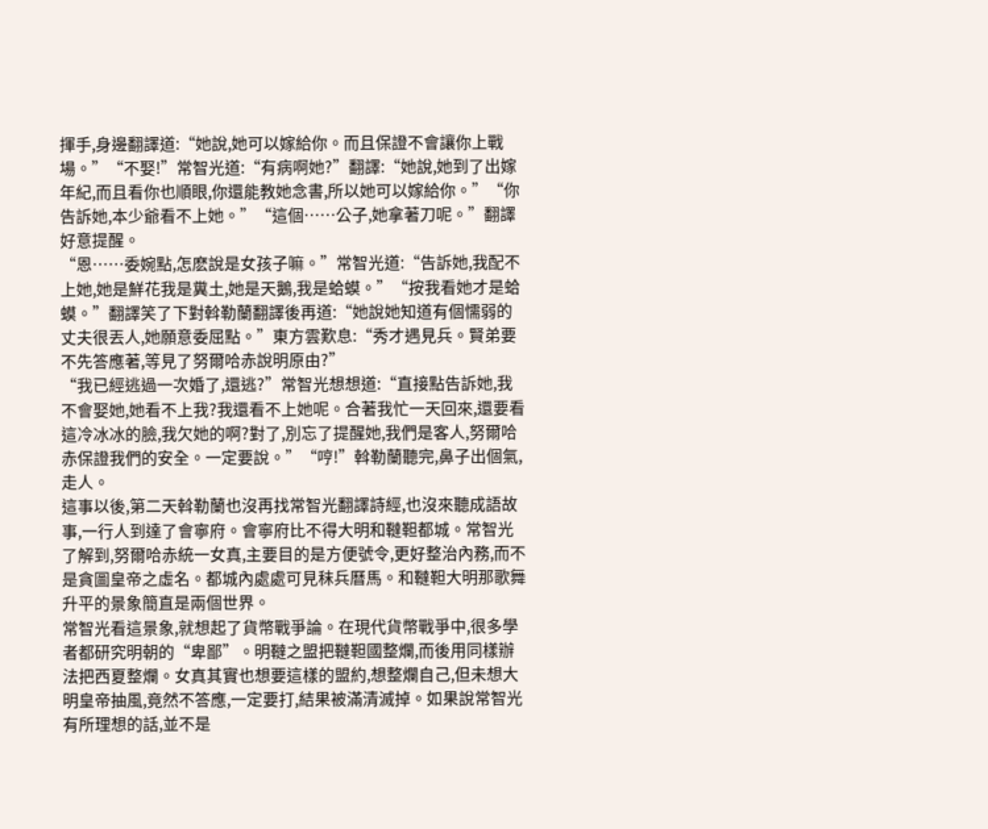揮手,身邊翻譯道:“她說,她可以嫁給你。而且保證不會讓你上戰場。”“不娶!”常智光道:“有病啊她?”翻譯:“她說,她到了出嫁年紀,而且看你也順眼,你還能教她念書,所以她可以嫁給你。”“你告訴她,本少爺看不上她。”“這個……公子,她拿著刀呢。”翻譯好意提醒。
“恩……委婉點,怎麽說是女孩子嘛。”常智光道:“告訴她,我配不上她,她是鮮花我是糞土,她是天鵝,我是蛤蟆。”“按我看她才是蛤蟆。”翻譯笑了下對斡勒蘭翻譯後再道:“她說她知道有個懦弱的丈夫很丟人,她願意委屈點。”東方雲歎息:“秀才遇見兵。賢弟要不先答應著,等見了努爾哈赤說明原由?”
“我已經逃過一次婚了,還逃?”常智光想想道:“直接點告訴她,我不會娶她,她看不上我?我還看不上她呢。合著我忙一天回來,還要看這冷冰冰的臉,我欠她的啊?對了,別忘了提醒她,我們是客人,努爾哈赤保證我們的安全。一定要說。”“哼!”斡勒蘭聽完,鼻子出個氣,走人。
這事以後,第二天斡勒蘭也沒再找常智光翻譯詩經,也沒來聽成語故事,一行人到達了會寧府。會寧府比不得大明和韃靼都城。常智光了解到,努爾哈赤統一女真,主要目的是方便號令,更好整治內務,而不是貪圖皇帝之虛名。都城內處處可見秣兵曆馬。和韃靼大明那歌舞升平的景象簡直是兩個世界。
常智光看這景象,就想起了貨幣戰爭論。在現代貨幣戰爭中,很多學者都研究明朝的“卑鄙”。明韃之盟把韃靼國整爛,而後用同樣辦法把西夏整爛。女真其實也想要這樣的盟約,想整爛自己,但未想大明皇帝抽風,竟然不答應,一定要打,結果被滿清滅掉。如果說常智光有所理想的話,並不是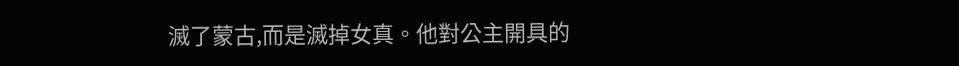滅了蒙古,而是滅掉女真。他對公主開具的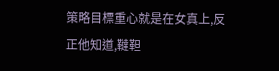策略目標重心就是在女真上,反正他知道,韃靼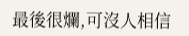最後很爛,可沒人相信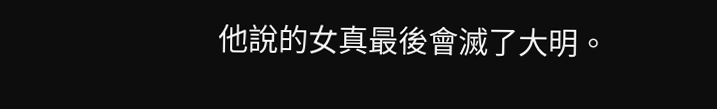他說的女真最後會滅了大明。